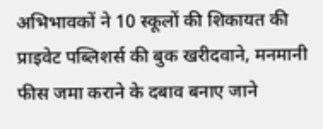अभिभावकों ने 10 स्कूलों की शिकायत की
प्राइवेट पब्लिशर्स की बुक खरीदवाने, मनमानी फीस जमा कराने के दबाव बनाए जाने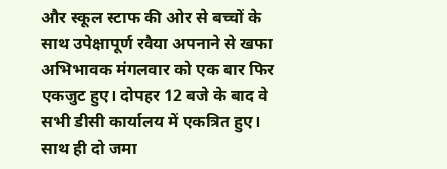और स्कूल स्टाफ की ओर से बच्चों के साथ उपेक्षापूर्ण रवैया अपनाने से खफा अभिभावक मंगलवार को एक बार फिर एकजुट हुए। दोपहर 12 बजे के बाद वे सभी डीसी कार्यालय में एकत्रित हुए। साथ ही दो जमा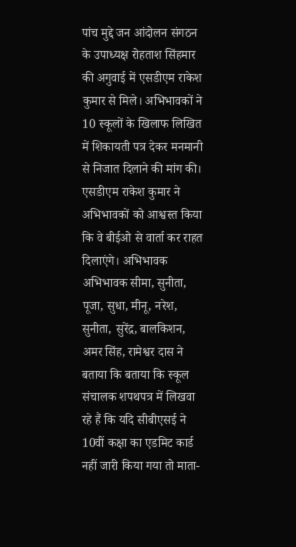पांच मुद्दे जन आंदोलन संगठन के उपाध्यक्ष रोहताश सिंहमार की अगुवाई में एसडीएम राकेश कुमार से मिले। अभिभावकों ने 10 स्कूलों के खिलाफ लिखित में शिकायती पत्र देकर मनमानी से निजात दिलाने की मांग की। एसडीएम राकेश कुमार ने अभिभावकों को आश्वस्त किया कि वे बीईओ से वार्ता कर राहत दिलाएंगे। अभिभावक अभिभावक सीमा, सुनीता, पूजा, सुधा, मीनू, नरेश, सुनीता, सुरेंद्र, बालकिशन, अमर सिंह, रामेश्वर दास ने बताया कि बताया कि स्कूल संचालक शपथपत्र में लिखवा रहे हैं कि यदि सीबीएसई ने 10वीं कक्षा का एडमिट कार्ड नहीं जारी किया गया तो माता-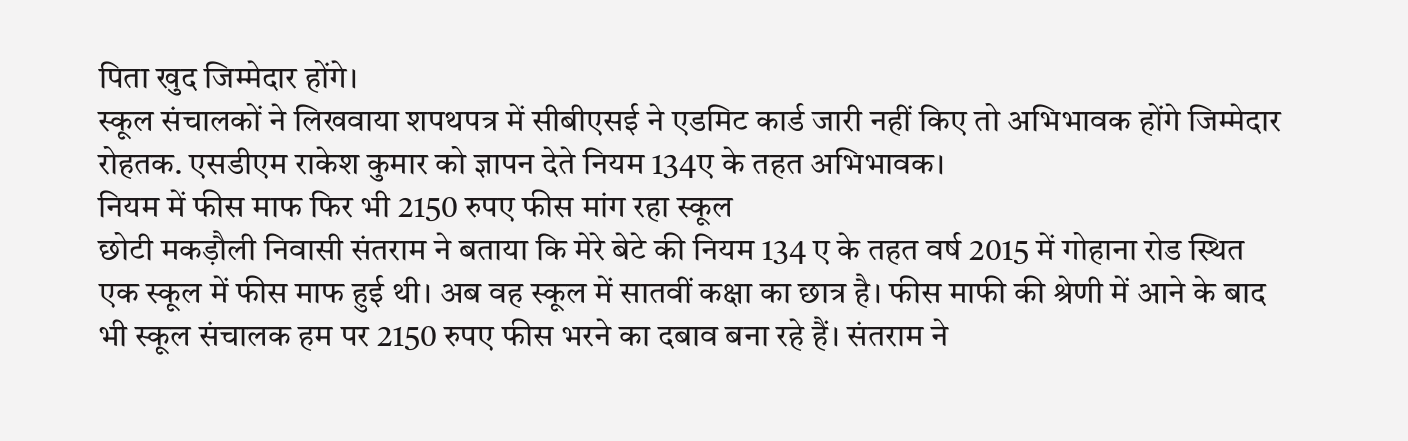पिता खुद जिम्मेदार होंगे।
स्कूल संचालकों ने लिखवाया शपथपत्र में सीबीएसई ने एडमिट कार्ड जारी नहीं किए तो अभिभावक होंगे जिम्मेदार
रोहतक. एसडीएम राकेश कुमार को ज्ञापन देते नियम 134ए के तहत अभिभावक।
नियम में फीस माफ फिर भी 2150 रुपए फीस मांग रहा स्कूल
छोटी मकड़ौली निवासी संतराम ने बताया कि मेरे बेटे की नियम 134 ए के तहत वर्ष 2015 में गोहाना रोड स्थित एक स्कूल में फीस माफ हुई थी। अब वह स्कूल में सातवीं कक्षा का छात्र है। फीस माफी की श्रेणी में आने के बाद भी स्कूल संचालक हम पर 2150 रुपए फीस भरने का दबाव बना रहे हैं। संतराम ने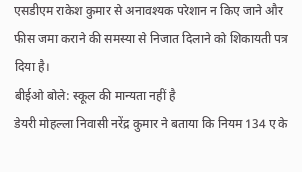एसडीएम राकेश कुमार से अनावश्यक परेशान न किए जाने और फीस जमा कराने की समस्या से निजात दिलाने को शिकायती पत्र दिया है।
बीईओ बोले: स्कूल की मान्यता नहीं है
डेयरी मोहल्ला निवासी नरेंद्र कुमार ने बताया कि नियम 134 ए के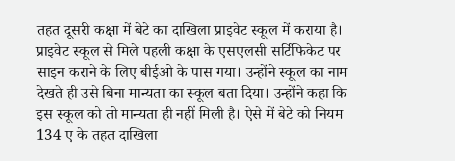तहत दूसरी कक्षा में बेटे का दाखिला प्राइवेट स्कूल में कराया है। प्राइवेट स्कूल से मिले पहली कक्षा के एसएलसी सर्टिफिकेट पर साइन कराने के लिए बीईओ के पास गया। उन्होंने स्कूल का नाम देखते ही उसे बिना मान्यता का स्कूल बता दिया। उन्होंने कहा कि इस स्कूल को तो मान्यता ही नहीं मिली है। ऐसे में बेटे को नियम 134 ए के तहत दाखिला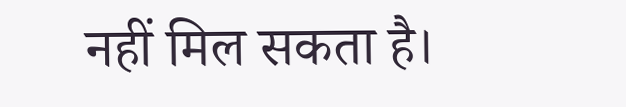नहीं मिल सकता है।